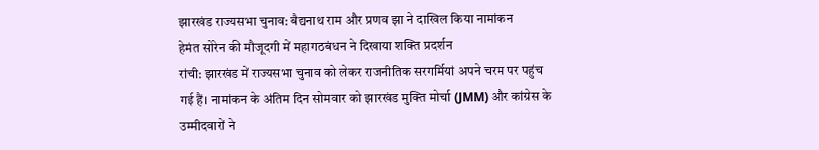झारखंड राज्यसभा चुनाव: बैद्यनाथ राम और प्रणव झा ने दाखिल किया नामांकन
हेमंत सोरेन की मौजूदगी में महागठबंधन ने दिखाया शक्ति प्रदर्शन
रांची: झारखंड में राज्यसभा चुनाव को लेकर राजनीतिक सरगर्मियां अपने चरम पर पहुंच गई हैं। नामांकन के अंतिम दिन सोमवार को झारखंड मुक्ति मोर्चा (JMM) और कांग्रेस के उम्मीदवारों ने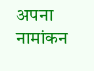अपना नामांकन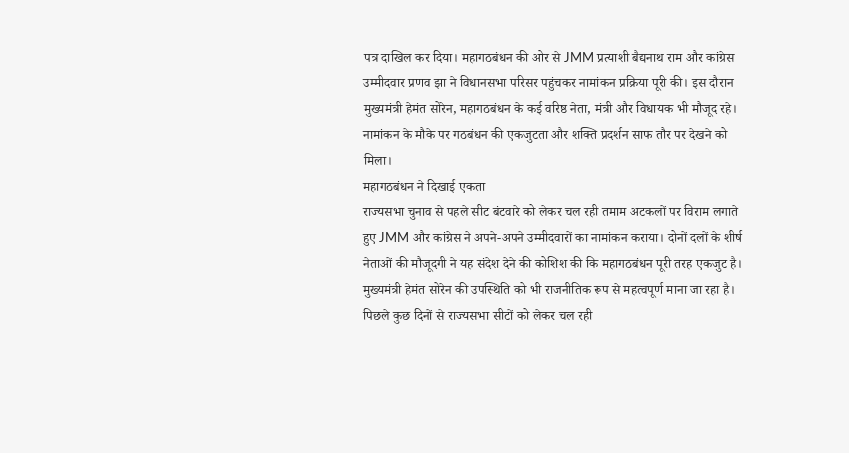पत्र दाखिल कर दिया। महागठबंधन की ओर से JMM प्रत्याशी बैद्यनाथ राम और कांग्रेस उम्मीदवार प्रणव झा ने विधानसभा परिसर पहुंचकर नामांकन प्रक्रिया पूरी की। इस दौरान मुख्यमंत्री हेमंत सोरेन, महागठबंधन के कई वरिष्ठ नेता, मंत्री और विधायक भी मौजूद रहे। नामांकन के मौके पर गठबंधन की एकजुटता और शक्ति प्रदर्शन साफ तौर पर देखने को मिला।
महागठबंधन ने दिखाई एकता
राज्यसभा चुनाव से पहले सीट बंटवारे को लेकर चल रही तमाम अटकलों पर विराम लगाते हुए JMM और कांग्रेस ने अपने-अपने उम्मीदवारों का नामांकन कराया। दोनों दलों के शीर्ष नेताओं की मौजूदगी ने यह संदेश देने की कोशिश की कि महागठबंधन पूरी तरह एकजुट है। मुख्यमंत्री हेमंत सोरेन की उपस्थिति को भी राजनीतिक रूप से महत्वपूर्ण माना जा रहा है। पिछले कुछ दिनों से राज्यसभा सीटों को लेकर चल रही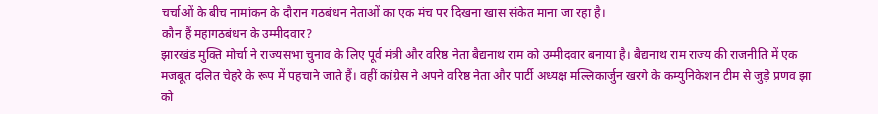चर्चाओं के बीच नामांकन के दौरान गठबंधन नेताओं का एक मंच पर दिखना खास संकेत माना जा रहा है।
कौन हैं महागठबंधन के उम्मीदवार?
झारखंड मुक्ति मोर्चा ने राज्यसभा चुनाव के लिए पूर्व मंत्री और वरिष्ठ नेता बैद्यनाथ राम को उम्मीदवार बनाया है। बैद्यनाथ राम राज्य की राजनीति में एक मजबूत दलित चेहरे के रूप में पहचाने जाते हैं। वहीं कांग्रेस ने अपने वरिष्ठ नेता और पार्टी अध्यक्ष मल्लिकार्जुन खरगे के कम्युनिकेशन टीम से जुड़े प्रणव झा को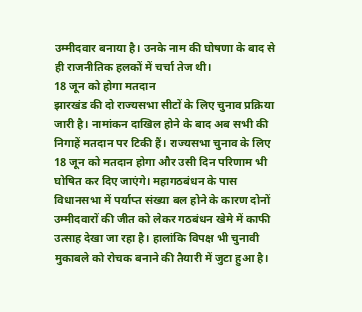उम्मीदवार बनाया है। उनके नाम की घोषणा के बाद से ही राजनीतिक हलकों में चर्चा तेज थी।
18 जून को होगा मतदान
झारखंड की दो राज्यसभा सीटों के लिए चुनाव प्रक्रिया जारी है। नामांकन दाखिल होने के बाद अब सभी की निगाहें मतदान पर टिकी हैं। राज्यसभा चुनाव के लिए 18 जून को मतदान होगा और उसी दिन परिणाम भी घोषित कर दिए जाएंगे। महागठबंधन के पास विधानसभा में पर्याप्त संख्या बल होने के कारण दोनों उम्मीदवारों की जीत को लेकर गठबंधन खेमे में काफी उत्साह देखा जा रहा है। हालांकि विपक्ष भी चुनावी मुकाबले को रोचक बनाने की तैयारी में जुटा हुआ है।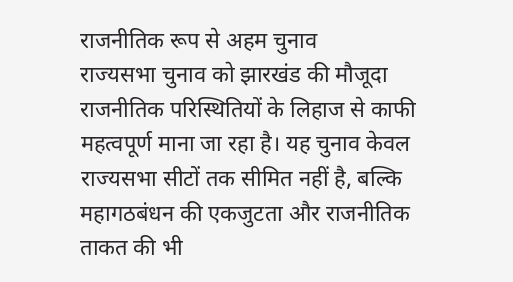राजनीतिक रूप से अहम चुनाव
राज्यसभा चुनाव को झारखंड की मौजूदा राजनीतिक परिस्थितियों के लिहाज से काफी महत्वपूर्ण माना जा रहा है। यह चुनाव केवल राज्यसभा सीटों तक सीमित नहीं है, बल्कि महागठबंधन की एकजुटता और राजनीतिक ताकत की भी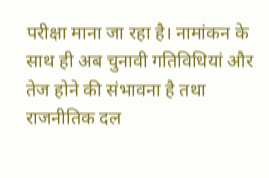परीक्षा माना जा रहा है। नामांकन के साथ ही अब चुनावी गतिविधियां और तेज होने की संभावना है तथा राजनीतिक दल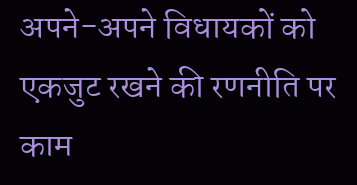अपने-अपने विधायकों को एकजुट रखने की रणनीति पर काम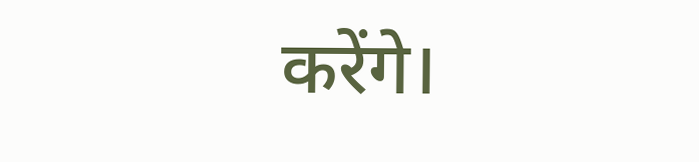करेंगे।